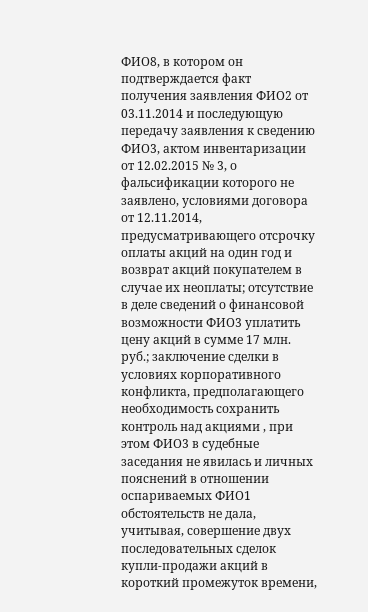ФИО8, в котором он подтверждается факт получения заявления ФИО2 от 03.11.2014 и последующую передачу заявления к сведению ФИО3, актом инвентаризации от 12.02.2015 № 3, о фальсификации которого не заявлено, условиями договора от 12.11.2014, предусматривающего отсрочку оплаты акций на один год и возврат акций покупателем в случае их неоплаты; отсутствие в деле сведений о финансовой возможности ФИО3 уплатить цену акций в сумме 17 млн. руб.; заключение сделки в условиях корпоративного конфликта, предполагающего необходимость сохранить контроль над акциями , при этом ФИО3 в судебные заседания не явилась и личных пояснений в отношении оспариваемых ФИО1 обстоятельств не дала, учитывая, совершение двух последовательных сделок купли-продажи акций в короткий промежуток времени,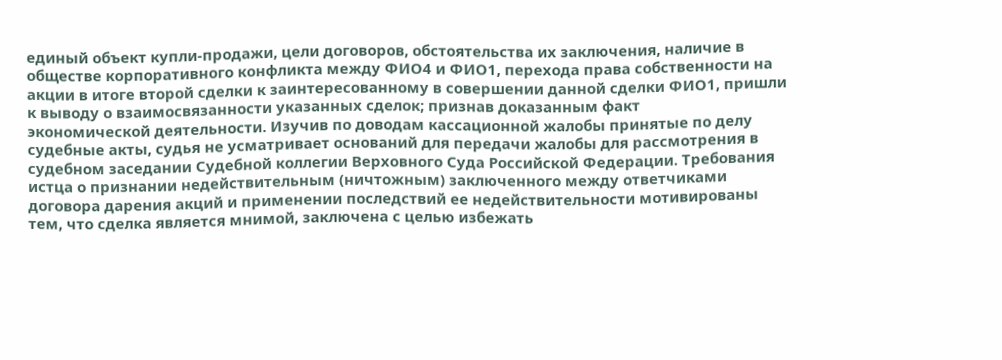единый объект купли-продажи, цели договоров, обстоятельства их заключения, наличие в обществе корпоративного конфликта между ФИО4 и ФИО1, перехода права собственности на акции в итоге второй сделки к заинтересованному в совершении данной сделки ФИО1, пришли к выводу о взаимосвязанности указанных сделок; признав доказанным факт
экономической деятельности. Изучив по доводам кассационной жалобы принятые по делу судебные акты, судья не усматривает оснований для передачи жалобы для рассмотрения в судебном заседании Судебной коллегии Верховного Суда Российской Федерации. Требования истца о признании недействительным (ничтожным) заключенного между ответчиками договора дарения акций и применении последствий ее недействительности мотивированы тем, что сделка является мнимой, заключена с целью избежать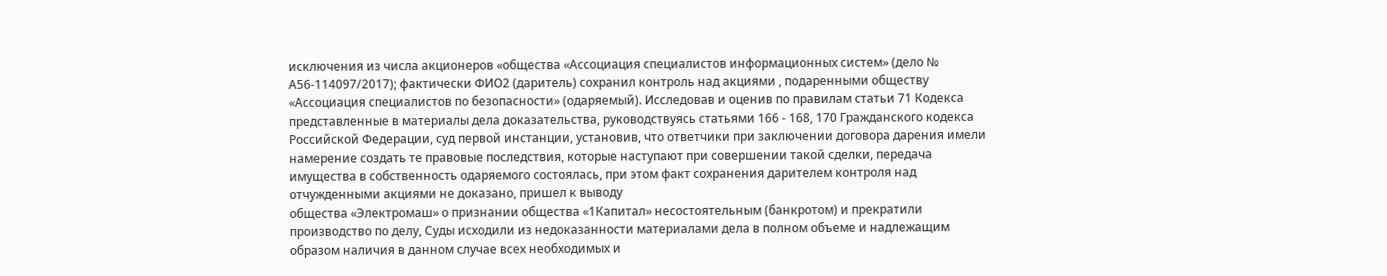исключения из числа акционеров «общества «Ассоциация специалистов информационных систем» (дело № А56-114097/2017); фактически ФИО2 (даритель) сохранил контроль над акциями , подаренными обществу «Ассоциация специалистов по безопасности» (одаряемый). Исследовав и оценив по правилам статьи 71 Кодекса представленные в материалы дела доказательства, руководствуясь статьями 166 - 168, 170 Гражданского кодекса Российской Федерации, суд первой инстанции, установив, что ответчики при заключении договора дарения имели намерение создать те правовые последствия, которые наступают при совершении такой сделки, передача имущества в собственность одаряемого состоялась, при этом факт сохранения дарителем контроля над отчужденными акциями не доказано, пришел к выводу
общества «Электромаш» о признании общества «1Капитал» несостоятельным (банкротом) и прекратили производство по делу, Суды исходили из недоказанности материалами дела в полном объеме и надлежащим образом наличия в данном случае всех необходимых и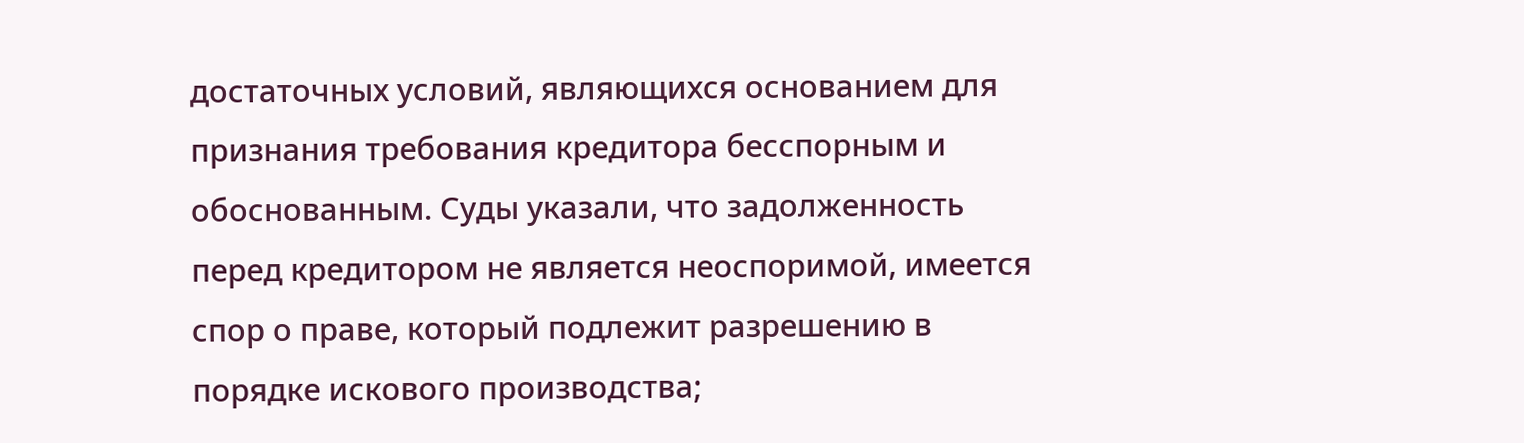достаточных условий, являющихся основанием для признания требования кредитора бесспорным и обоснованным. Суды указали, что задолженность перед кредитором не является неоспоримой, имеется спор о праве, который подлежит разрешению в порядке искового производства;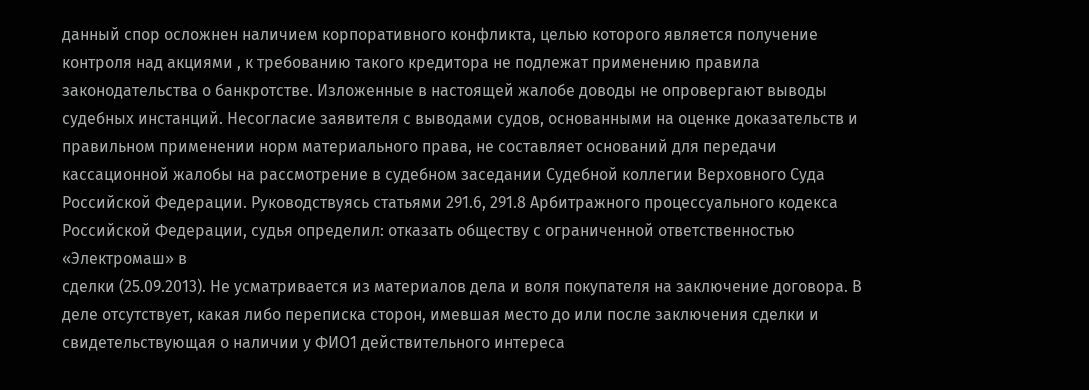данный спор осложнен наличием корпоративного конфликта, целью которого является получение контроля над акциями , к требованию такого кредитора не подлежат применению правила законодательства о банкротстве. Изложенные в настоящей жалобе доводы не опровергают выводы судебных инстанций. Несогласие заявителя с выводами судов, основанными на оценке доказательств и правильном применении норм материального права, не составляет оснований для передачи кассационной жалобы на рассмотрение в судебном заседании Судебной коллегии Верховного Суда Российской Федерации. Руководствуясь статьями 291.6, 291.8 Арбитражного процессуального кодекса Российской Федерации, судья определил: отказать обществу с ограниченной ответственностью «Электромаш» в
сделки (25.09.2013). Не усматривается из материалов дела и воля покупателя на заключение договора. В деле отсутствует, какая либо переписка сторон, имевшая место до или после заключения сделки и свидетельствующая о наличии у ФИО1 действительного интереса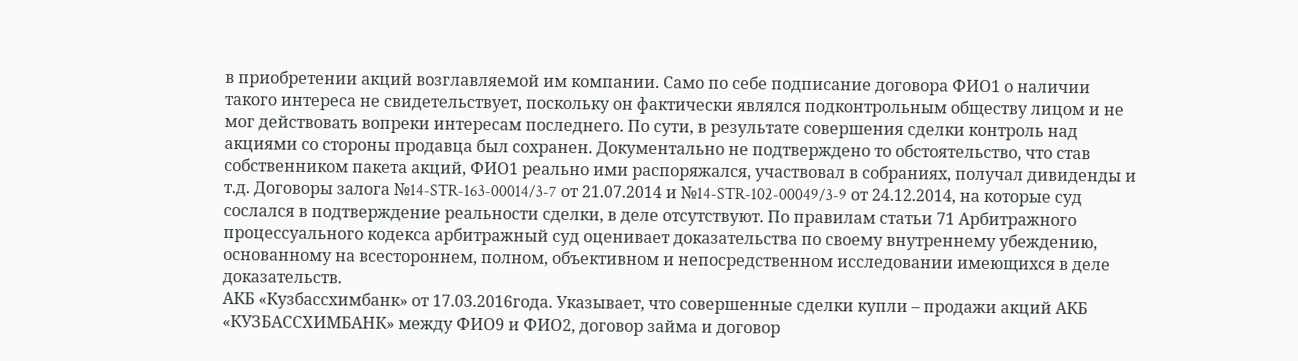в приобретении акций возглавляемой им компании. Само по себе подписание договора ФИО1 о наличии такого интереса не свидетельствует, поскольку он фактически являлся подконтрольным обществу лицом и не мог действовать вопреки интересам последнего. По сути, в результате совершения сделки контроль над акциями со стороны продавца был сохранен. Документально не подтверждено то обстоятельство, что став собственником пакета акций, ФИО1 реально ими распоряжался, участвовал в собраниях, получал дивиденды и т.д. Договоры залога №14-STR-163-00014/3-7 от 21.07.2014 и №14-STR-102-00049/3-9 от 24.12.2014, на которые суд сослался в подтверждение реальности сделки, в деле отсутствуют. По правилам статьи 71 Арбитражного процессуального кодекса арбитражный суд оценивает доказательства по своему внутреннему убеждению, основанному на всестороннем, полном, объективном и непосредственном исследовании имеющихся в деле доказательств.
АКБ «Кузбассхимбанк» от 17.03.2016года. Указывает, что совершенные сделки купли – продажи акций АКБ «КУЗБАССХИМБАНК» между ФИО9 и ФИО2, договор займа и договор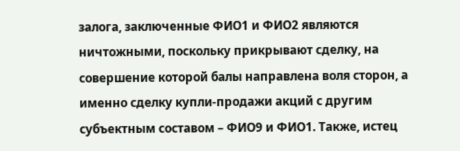залога, заключенные ФИО1 и ФИО2 являются ничтожными, поскольку прикрывают сделку, на совершение которой балы направлена воля сторон, а именно сделку купли-продажи акций с другим субъектным составом – ФИО9 и ФИО1. Также, истец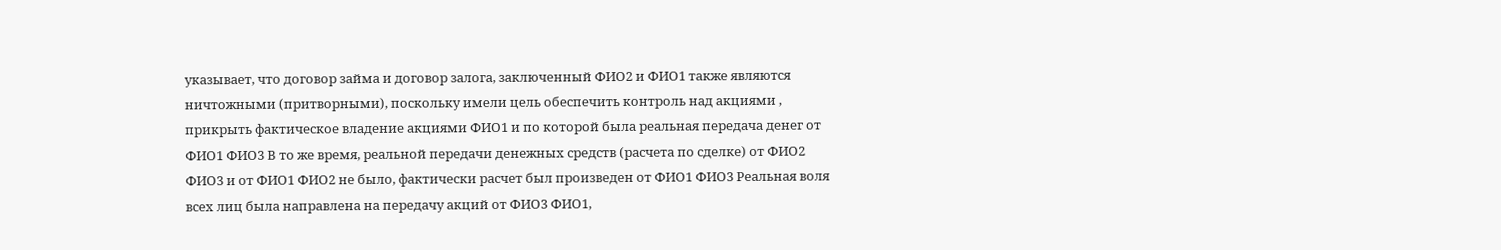указывает, что договор займа и договор залога, заключенный ФИО2 и ФИО1 также являются ничтожными (притворными), поскольку имели цель обеспечить контроль над акциями , прикрыть фактическое владение акциями ФИО1 и по которой была реальная передача денег от ФИО1 ФИО3 В то же время, реальной передачи денежных средств (расчета по сделке) от ФИО2 ФИО3 и от ФИО1 ФИО2 не было, фактически расчет был произведен от ФИО1 ФИО3 Реальная воля всех лиц была направлена на передачу акций от ФИО3 ФИО1,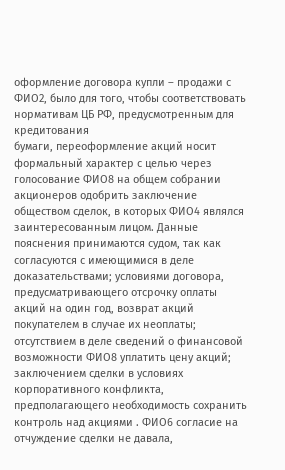оформление договора купли – продажи с ФИО2, было для того, чтобы соответствовать нормативам ЦБ РФ, предусмотренным для кредитования
бумаги, переоформление акций носит формальный характер с целью через голосование ФИО8 на общем собрании акционеров одобрить заключение обществом сделок, в которых ФИО4 являлся заинтересованным лицом. Данные пояснения принимаются судом, так как согласуются с имеющимися в деле доказательствами; условиями договора, предусматривающего отсрочку оплаты акций на один год, возврат акций покупателем в случае их неоплаты; отсутствием в деле сведений о финансовой возможности ФИО8 уплатить цену акций; заключением сделки в условиях корпоративного конфликта, предполагающего необходимость сохранить контроль над акциями . ФИО6 согласие на отчуждение сделки не давала,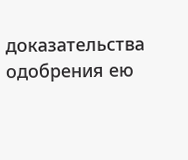доказательства одобрения ею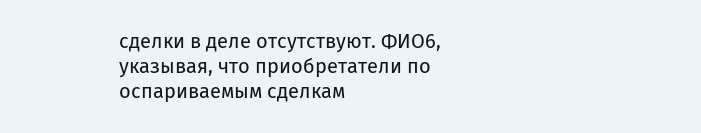сделки в деле отсутствуют. ФИО6, указывая, что приобретатели по оспариваемым сделкам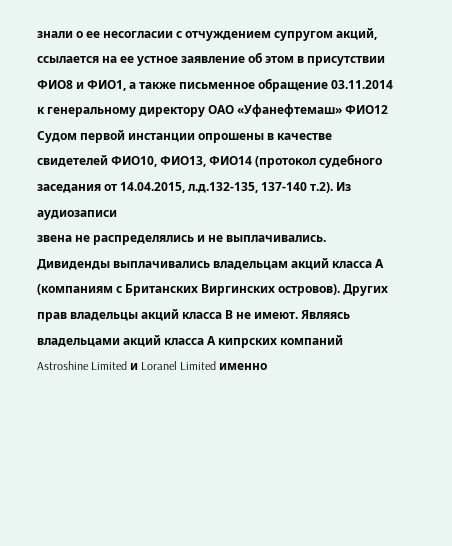знали о ее несогласии с отчуждением супругом акций, ссылается на ее устное заявление об этом в присутствии ФИО8 и ФИО1, а также письменное обращение 03.11.2014 к генеральному директору ОАО «Уфанефтемаш» ФИО12 Судом первой инстанции опрошены в качестве свидетелей ФИО10, ФИО13, ФИО14 (протокол судебного заседания от 14.04.2015, л.д.132-135, 137-140 т.2). Из аудиозаписи
звена не распределялись и не выплачивались. Дивиденды выплачивались владельцам акций класса А (компаниям с Британских Виргинских островов). Других прав владельцы акций класса В не имеют. Являясь владельцами акций класса А кипрских компаний Astroshine Limited и Loranel Limited именно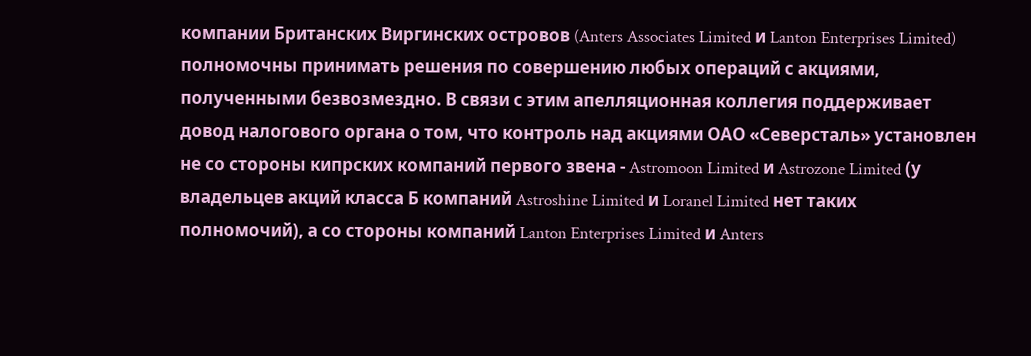компании Британских Виргинских островов (Anters Associates Limited и Lanton Enterprises Limited) полномочны принимать решения по совершению любых операций с акциями, полученными безвозмездно. В связи с этим апелляционная коллегия поддерживает довод налогового органа о том, что контроль над акциями ОАО «Северсталь» установлен не со стороны кипрских компаний первого звена - Astromoon Limited и Astrozone Limited (у владельцев акций класса Б компаний Astroshine Limited и Loranel Limited нет таких полномочий), а со стороны компаний Lanton Enterprises Limited и Anters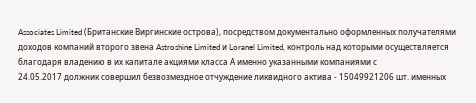Associates Limited (Британские Виргинские острова), посредством документально оформленных получателями доходов компаний второго звена Astroshine Limited и Loranel Limited, контроль над которыми осуществляется благодаря владению в их капитале акциями класса А именно указанными компаниями с
24.05.2017 должник совершил безвозмездное отчуждение ликвидного актива - 15049921206 шт. именных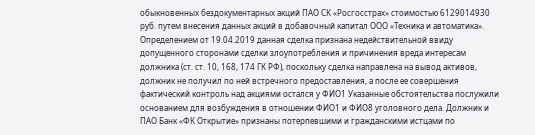обыкновенных бездокументарных акций ПАО СК «Росгосстрах» стоимостью 6129014930 руб. путем внесения данных акций в добавочный капитал ООО «Техника и автоматика». Определением от 19.04.2019 данная сделка признана недействительной ввиду допущенного сторонами сделки злоупотребления и причинения вреда интересам должника (ст. ст. 10, 168, 174 ГК РФ), поскольку сделка направлена на вывод активов, должник не получил по ней встречного предоставления, а после ее совершения фактический контроль над акциями остался у ФИО1 Указанные обстоятельства послужили основанием для возбуждения в отношении ФИО1 и ФИО8 уголовного дела. Должник и ПАО Банк «ФК Открытие» признаны потерпевшими и гражданскими истцами по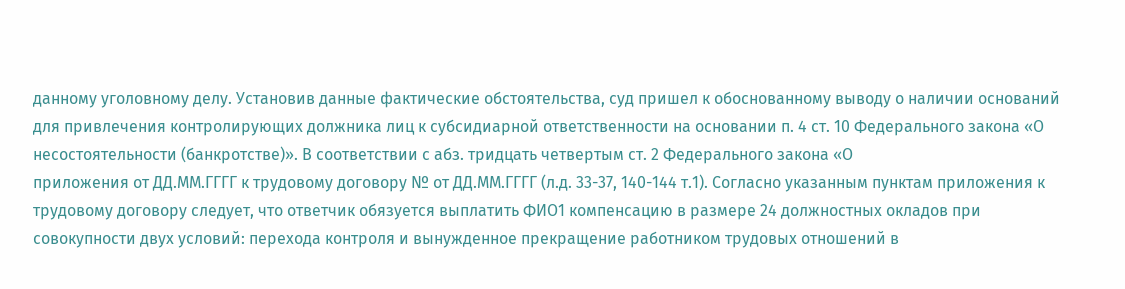данному уголовному делу. Установив данные фактические обстоятельства, суд пришел к обоснованному выводу о наличии оснований для привлечения контролирующих должника лиц к субсидиарной ответственности на основании п. 4 ст. 10 Федерального закона «О несостоятельности (банкротстве)». В соответствии с абз. тридцать четвертым ст. 2 Федерального закона «О
приложения от ДД.ММ.ГГГГ к трудовому договору № от ДД.ММ.ГГГГ (л.д. 33-37, 140-144 т.1). Согласно указанным пунктам приложения к трудовому договору следует, что ответчик обязуется выплатить ФИО1 компенсацию в размере 24 должностных окладов при совокупности двух условий: перехода контроля и вынужденное прекращение работником трудовых отношений в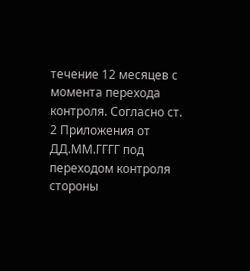течение 12 месяцев с момента перехода контроля. Согласно ст. 2 Приложения от ДД.ММ.ГГГГ под переходом контроля стороны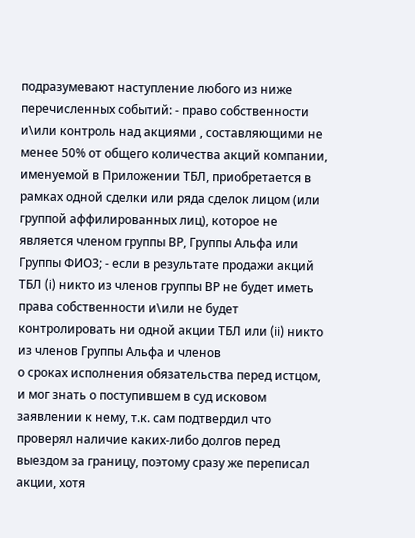подразумевают наступление любого из ниже перечисленных событий: - право собственности и\или контроль над акциями , составляющими не менее 50% от общего количества акций компании, именуемой в Приложении ТБЛ, приобретается в рамках одной сделки или ряда сделок лицом (или группой аффилированных лиц), которое не является членом группы ВР, Группы Альфа или Группы ФИО3; - если в результате продажи акций ТБЛ (i) никто из членов группы ВР не будет иметь права собственности и\или не будет контролировать ни одной акции ТБЛ или (ii) никто из членов Группы Альфа и членов
о сроках исполнения обязательства перед истцом, и мог знать о поступившем в суд исковом заявлении к нему, т.к. сам подтвердил что проверял наличие каких-либо долгов перед выездом за границу, поэтому сразу же переписал акции, хотя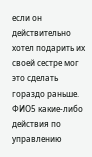если он действительно хотел подарить их своей сестре мог это сделать гораздо раньше. ФИО5 какие-либо действия по управлению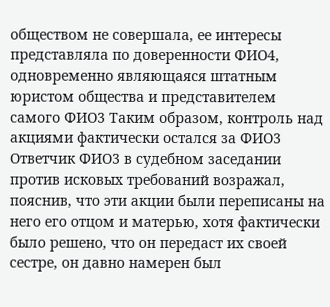обществом не совершала, ее интересы представляла по доверенности ФИО4, одновременно являющаяся штатным юристом общества и представителем самого ФИО3 Таким образом, контроль над акциями фактически остался за ФИО3 Ответчик ФИО3 в судебном заседании против исковых требований возражал, пояснив, что эти акции были переписаны на него его отцом и матерью, хотя фактически было решено, что он передаст их своей сестре, он давно намерен был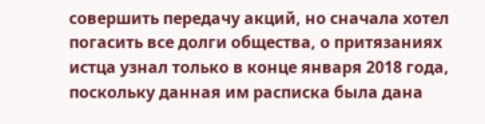совершить передачу акций, но сначала хотел погасить все долги общества, о притязаниях истца узнал только в конце января 2018 года, поскольку данная им расписка была дана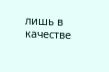лишь в качестве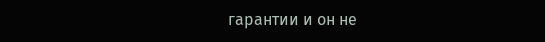гарантии и он не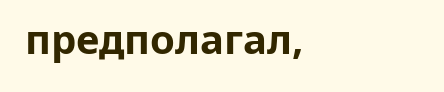предполагал,